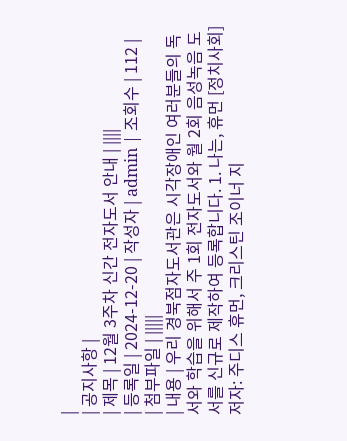|
| 공지사항 |
| 제목 | 12월 3주차 신간 전자도서 안내 | ||||
| 등록일 | 2024-12-20 | 작성자 | admin | 조회수 | 112 |
| 첨부파일 | |||||
| 내용 | 우리 경북점자도서관은 시각장애인 여러분들의 독서와 학습을 위해서 주 1회 전자도서와 월 2회 음성녹음 도서를 신규로 제작하여 등록합니다. 1. 나는, 휴먼 [정치사회] 저자: 주디스 휴먼, 크리스틴 조이너 지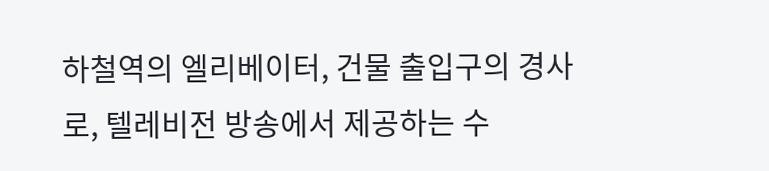하철역의 엘리베이터, 건물 출입구의 경사로, 텔레비전 방송에서 제공하는 수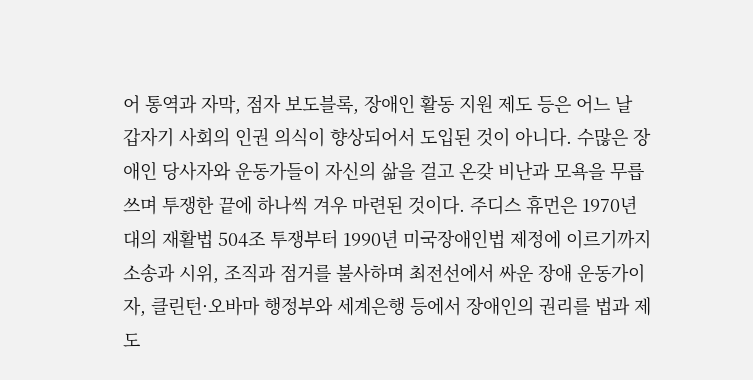어 통역과 자막, 점자 보도블록, 장애인 활동 지원 제도 등은 어느 날 갑자기 사회의 인권 의식이 향상되어서 도입된 것이 아니다. 수많은 장애인 당사자와 운동가들이 자신의 삶을 걸고 온갖 비난과 모욕을 무릅쓰며 투쟁한 끝에 하나씩 겨우 마련된 것이다. 주디스 휴먼은 1970년대의 재활법 504조 투쟁부터 1990년 미국장애인법 제정에 이르기까지 소송과 시위, 조직과 점거를 불사하며 최전선에서 싸운 장애 운동가이자, 클린턴·오바마 행정부와 세계은행 등에서 장애인의 권리를 법과 제도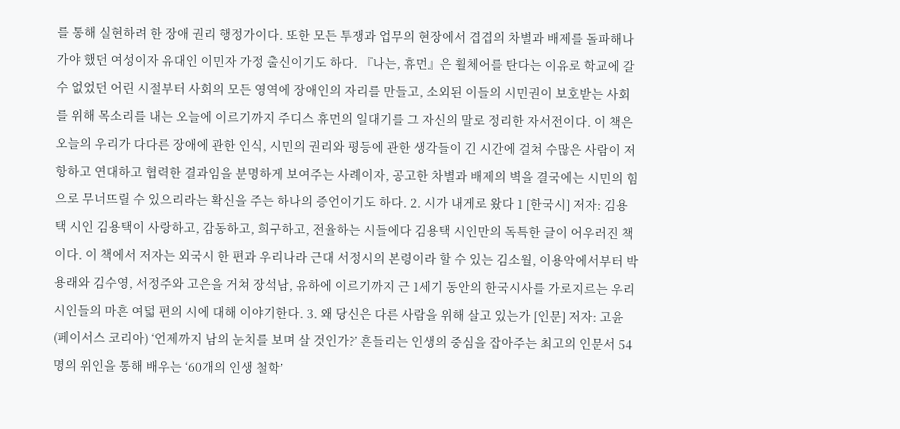를 통해 실현하려 한 장애 권리 행정가이다. 또한 모든 투쟁과 업무의 현장에서 겹겹의 차별과 배제를 돌파해나가야 했던 여성이자 유대인 이민자 가정 출신이기도 하다. 『나는, 휴먼』은 휠체어를 탄다는 이유로 학교에 갈 수 없었던 어린 시절부터 사회의 모든 영역에 장애인의 자리를 만들고, 소외된 이들의 시민권이 보호받는 사회를 위해 목소리를 내는 오늘에 이르기까지 주디스 휴먼의 일대기를 그 자신의 말로 정리한 자서전이다. 이 책은 오늘의 우리가 다다른 장애에 관한 인식, 시민의 권리와 평등에 관한 생각들이 긴 시간에 걸쳐 수많은 사람이 저항하고 연대하고 협력한 결과임을 분명하게 보여주는 사례이자, 공고한 차별과 배제의 벽을 결국에는 시민의 힘으로 무너뜨릴 수 있으리라는 확신을 주는 하나의 증언이기도 하다. 2. 시가 내게로 왔다 1 [한국시] 저자: 김용택 시인 김용택이 사랑하고, 감동하고, 희구하고, 전율하는 시들에다 김용택 시인만의 독특한 글이 어우러진 책이다. 이 책에서 저자는 외국시 한 편과 우리나라 근대 서정시의 본령이라 할 수 있는 김소월, 이용악에서부터 박용래와 김수영, 서정주와 고은을 거쳐 장석남, 유하에 이르기까지 근 1세기 동안의 한국시사를 가로지르는 우리 시인들의 마흔 여덟 편의 시에 대해 이야기한다. 3. 왜 당신은 다른 사람을 위해 살고 있는가 [인문] 저자: 고윤(페이서스 코리아) ‘언제까지 남의 눈치를 보며 살 것인가?’ 흔들리는 인생의 중심을 잡아주는 최고의 인문서 54명의 위인을 통해 배우는 ‘60개의 인생 철학’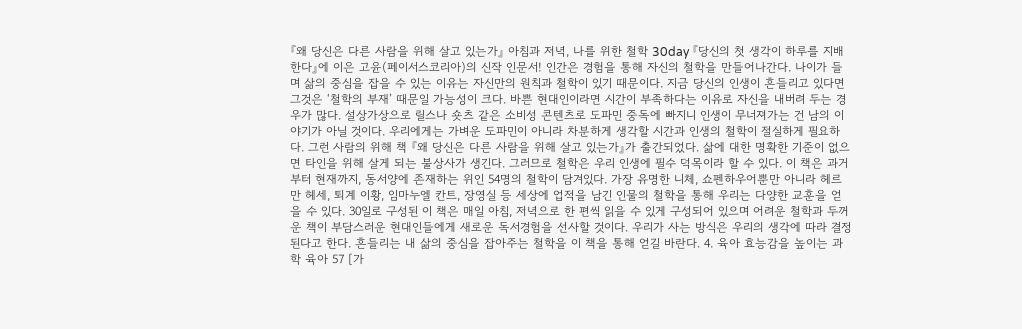『왜 당신은 다른 사람을 위해 살고 있는가』 아침과 저녁, 나를 위한 철학 30day 『당신의 첫 생각이 하루를 지배한다』에 이은 고윤(페이서스코리아)의 신작 인문서! 인간은 경험을 통해 자신의 철학을 만들어나간다. 나이가 들며 삶의 중심을 잡을 수 있는 이유는 자신만의 원칙과 철학이 있기 때문이다. 지금 당신의 인생이 흔들리고 있다면 그것은 ‘철학의 부재’ 때문일 가능성이 크다. 바쁜 현대인이라면 시간이 부족하다는 이유로 자신을 내버려 두는 경우가 많다. 설상가상으로 릴스나 숏츠 같은 소비성 콘텐츠로 도파민 중독에 빠지니 인생이 무너져가는 건 남의 이야기가 아닐 것이다. 우리에게는 가벼운 도파민이 아니라 차분하게 생각할 시간과 인생의 철학이 절실하게 필요하다. 그런 사람의 위해 책 『왜 당신은 다른 사람을 위해 살고 있는가』가 출간되었다. 삶에 대한 명확한 기준이 없으면 타인을 위해 살게 되는 불상사가 생긴다. 그러므로 철학은 우리 인생에 필수 덕목이라 할 수 있다. 이 책은 과거부터 현재까지, 동서양에 존재하는 위인 54명의 철학이 담겨있다. 가장 유명한 니체, 쇼펜하우어뿐만 아니라 헤르만 헤세, 퇴계 이황, 임마누엘 칸트, 장영실 등 세상에 업적을 남긴 인물의 철학을 통해 우리는 다양한 교훈을 얻을 수 있다. 30일로 구성된 이 책은 매일 아침, 저녁으로 한 편씩 읽을 수 있게 구성되어 있으며 어려운 철학과 두꺼운 책이 부담스러운 현대인들에게 새로운 독서경험을 선사할 것이다. 우리가 사는 방식은 우리의 생각에 따라 결정된다고 한다. 흔들리는 내 삶의 중심을 잡아주는 철학을 이 책을 통해 얻길 바란다. 4. 육아 효능감을 높이는 과학 육아 57 [가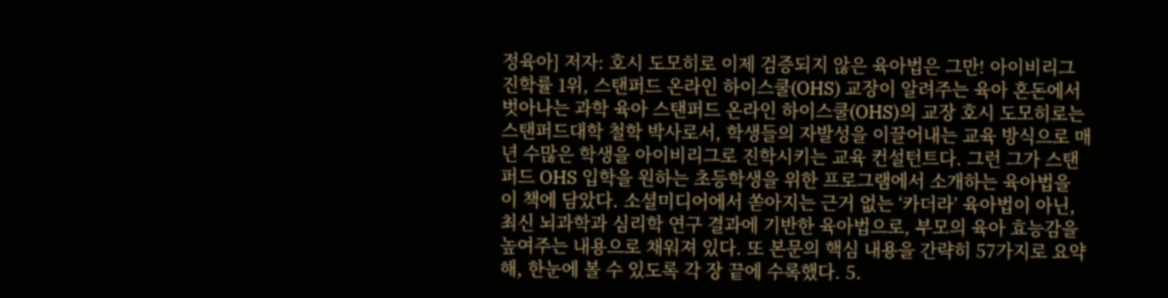정육아] 저자: 호시 도모히로 이제 검증되지 않은 육아법은 그만! 아이비리그 진학률 1위, 스탠퍼드 온라인 하이스쿨(OHS) 교장이 알려주는 육아 혼돈에서 벗아나는 과학 육아 스탠퍼드 온라인 하이스쿨(OHS)의 교장 호시 도모히로는 스탠퍼드대학 철학 박사로서, 학생들의 자발성을 이끌어내는 교육 방식으로 매년 수많은 학생을 아이비리그로 진학시키는 교육 컨설턴트다. 그런 그가 스탠퍼드 OHS 입학을 원하는 초등학생을 위한 프로그램에서 소개하는 육아법을 이 책에 담았다. 소셜미디어에서 쏟아지는 근거 없는 ‘카더라’ 육아법이 아닌, 최신 뇌과학과 심리학 연구 결과에 기반한 육아법으로, 부모의 육아 효능감을 높여주는 내용으로 채워져 있다. 또 본문의 핵심 내용을 간략히 57가지로 요약해, 한눈에 볼 수 있도록 각 장 끝에 수록했다. 5.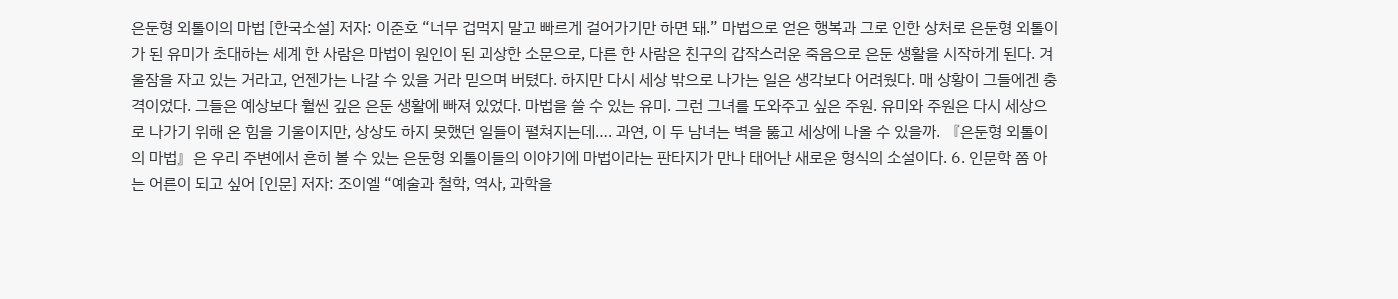은둔형 외톨이의 마법 [한국소설] 저자: 이준호 “너무 겁먹지 말고 빠르게 걸어가기만 하면 돼.” 마법으로 얻은 행복과 그로 인한 상처로 은둔형 외톨이가 된 유미가 초대하는 세계 한 사람은 마법이 원인이 된 괴상한 소문으로, 다른 한 사람은 친구의 갑작스러운 죽음으로 은둔 생활을 시작하게 된다. 겨울잠을 자고 있는 거라고, 언젠가는 나갈 수 있을 거라 믿으며 버텼다. 하지만 다시 세상 밖으로 나가는 일은 생각보다 어려웠다. 매 상황이 그들에겐 충격이었다. 그들은 예상보다 훨씬 깊은 은둔 생활에 빠져 있었다. 마법을 쓸 수 있는 유미. 그런 그녀를 도와주고 싶은 주원. 유미와 주원은 다시 세상으로 나가기 위해 온 힘을 기울이지만, 상상도 하지 못했던 일들이 펼쳐지는데…. 과연, 이 두 남녀는 벽을 뚫고 세상에 나올 수 있을까. 『은둔형 외톨이의 마법』은 우리 주변에서 흔히 볼 수 있는 은둔형 외톨이들의 이야기에 마법이라는 판타지가 만나 태어난 새로운 형식의 소설이다. 6. 인문학 쫌 아는 어른이 되고 싶어 [인문] 저자: 조이엘 “예술과 철학, 역사, 과학을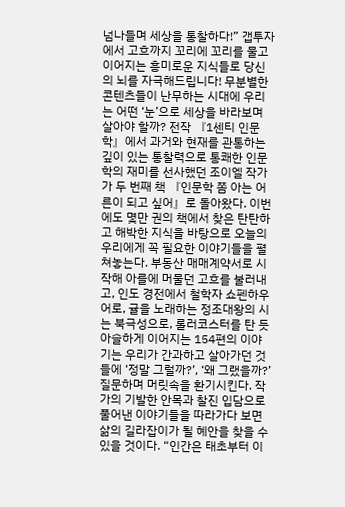넘나들며 세상을 통찰하다!” 갭투자에서 고흐까지 꼬리에 꼬리를 물고 이어지는 흥미로운 지식들로 당신의 뇌를 자극해드립니다! 무분별한 콘텐츠들이 난무하는 시대에 우리는 어떤 ‘눈’으로 세상을 바라보며 살아야 할까? 전작 『1센티 인문학』에서 과거와 현재를 관통하는 깊이 있는 통찰력으로 통쾌한 인문학의 재미를 선사했던 조이엘 작가가 두 번째 책 『인문학 쫌 아는 어른이 되고 싶어』로 돌아왔다. 이번에도 몇만 권의 책에서 찾은 탄탄하고 해박한 지식을 바탕으로 오늘의 우리에게 꼭 필요한 이야기들을 펼쳐놓는다. 부동산 매매계약서로 시작해 아를에 머물던 고흐를 불러내고, 인도 경전에서 철학자 쇼펜하우어로, 귤을 노래하는 정조대왕의 시는 북극성으로, 롤러코스터를 탄 듯 아슬하게 이어지는 154편의 이야기는 우리가 간과하고 살아가던 것들에 ‘정말 그럴까?’, ‘왜 그랬을까?’ 질문하며 머릿속을 환기시킨다. 작가의 기발한 안목과 찰진 입담으로 풀어낸 이야기들을 따라가다 보면 삶의 길라잡이가 될 혜안을 찾을 수 있을 것이다. “인간은 태초부터 이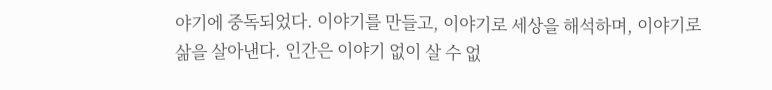야기에 중독되었다. 이야기를 만들고, 이야기로 세상을 해석하며, 이야기로 삶을 살아낸다. 인간은 이야기 없이 살 수 없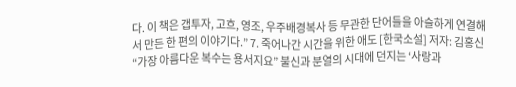다. 이 책은 갭투자, 고흐, 영조, 우주배경복사 등 무관한 단어들을 아슬하게 연결해서 만든 한 편의 이야기다.” 7. 죽어나간 시간을 위한 애도 [한국소설] 저자: 김홍신 “가장 아름다운 복수는 용서지요” 불신과 분열의 시대에 던지는 ‘사랑과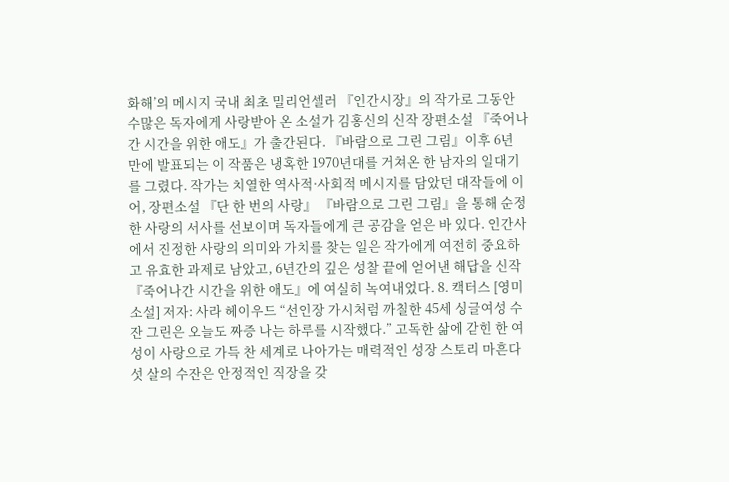화해’의 메시지 국내 최초 밀리언셀러 『인간시장』의 작가로 그동안 수많은 독자에게 사랑받아 온 소설가 김홍신의 신작 장편소설 『죽어나간 시간을 위한 애도』가 출간된다. 『바람으로 그린 그림』이후 6년 만에 발표되는 이 작품은 냉혹한 1970년대를 거쳐온 한 남자의 일대기를 그렸다. 작가는 치열한 역사적·사회적 메시지를 담았던 대작들에 이어, 장편소설 『단 한 번의 사랑』 『바람으로 그린 그림』을 통해 순정한 사랑의 서사를 선보이며 독자들에게 큰 공감을 얻은 바 있다. 인간사에서 진정한 사랑의 의미와 가치를 찾는 일은 작가에게 여전히 중요하고 유효한 과제로 남았고, 6년간의 깊은 성찰 끝에 얻어낸 해답을 신작 『죽어나간 시간을 위한 애도』에 여실히 녹여내었다. 8. 캑터스 [영미소설] 저자: 사라 헤이우드 “선인장 가시처럼 까칠한 45세 싱글여성 수잔 그린은 오늘도 짜증 나는 하루를 시작했다.” 고독한 삶에 갇힌 한 여성이 사랑으로 가득 찬 세계로 나아가는 매력적인 성장 스토리 마흔다섯 살의 수잔은 안정적인 직장을 갖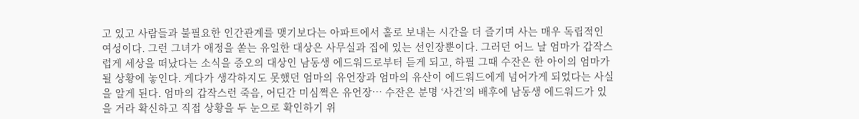고 있고 사람들과 불필요한 인간관계를 맺기보다는 아파트에서 홀로 보내는 시간을 더 즐기며 사는 매우 독립적인 여성이다. 그런 그녀가 애정을 쏟는 유일한 대상은 사무실과 집에 있는 선인장뿐이다. 그러던 어느 날 엄마가 갑작스럽게 세상을 떠났다는 소식을 증오의 대상인 남동생 에드워드로부터 듣게 되고, 하필 그때 수잔은 한 아이의 엄마가 될 상황에 놓인다. 게다가 생각하지도 못했던 엄마의 유언장과 엄마의 유산이 에드워드에게 넘어가게 되었다는 사실을 알게 된다. 엄마의 갑작스런 죽음, 어딘간 미심쩍은 유언장… 수잔은 분명 ‘사건’의 배후에 남동생 에드워드가 있을 거라 확신하고 직접 상황을 두 눈으로 확인하기 위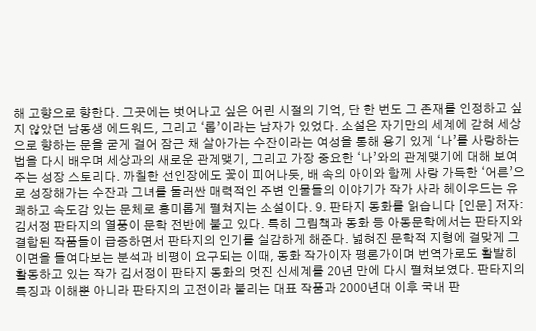해 고향으로 향한다. 그곳에는 벗어나고 싶은 어린 시절의 기억, 단 한 번도 그 존재를 인정하고 싶지 않았던 남동생 에드워드, 그리고 ‘롭’이라는 남자가 있었다. 소설은 자기만의 세계에 갇혀 세상으로 향하는 문을 굳게 걸어 잠근 채 살아가는 수잔이라는 여성을 통해 용기 있게 ‘나’를 사랑하는 법을 다시 배우며 세상과의 새로운 관계맺기, 그리고 가장 중요한 ‘나’와의 관계맺기에 대해 보여주는 성장 스토리다. 까칠한 선인장에도 꽃이 피어나듯, 배 속의 아이와 함께 사랑 가득한 ‘어른’으로 성장해가는 수잔과 그녀를 둘러싼 매력적인 주변 인물들의 이야기가 작가 사라 헤이우드는 유쾌하고 속도감 있는 문체로 흥미롭게 펼쳐지는 소설이다. 9. 판타지 동화를 읽습니다 [인문] 저자: 김서정 판타지의 열풍이 문학 전반에 불고 있다. 특히 그림책과 동화 등 아동문학에서는 판타지와 결합된 작품들이 급증하면서 판타지의 인기를 실감하게 해준다. 넓혀진 문학적 지형에 걸맞게 그 이면을 들여다보는 분석과 비평이 요구되는 이때, 동화 작가이자 평론가이며 번역가로도 활발히 활동하고 있는 작가 김서정이 판타지 동화의 멋진 신세계를 20년 만에 다시 펼쳐보였다. 판타지의 특징과 이해뿐 아니라 판타지의 고전이라 불리는 대표 작품과 2000년대 이후 국내 판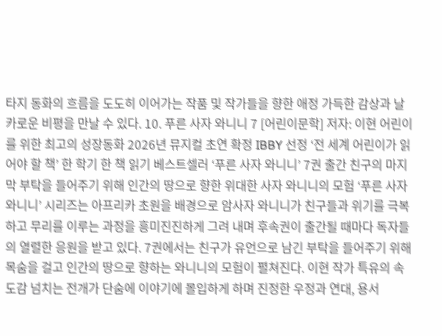타지 동화의 흐름을 도도히 이어가는 작품 및 작가들을 향한 애정 가득한 감상과 날카로운 비평을 만날 수 있다. 10. 푸른 사자 와니니 7 [어린이문학] 저자: 이현 어린이를 위한 최고의 성장동화 2026년 뮤지컬 초연 확정 IBBY 선정 ‘전 세계 어린이가 읽어야 할 책’ 한 학기 한 책 읽기 베스트셀러 ‘푸른 사자 와니니’ 7권 출간 친구의 마지막 부탁을 들어주기 위해 인간의 땅으로 향한 위대한 사자 와니니의 모험 ‘푸른 사자 와니니’ 시리즈는 아프리카 초원을 배경으로 암사자 와니니가 친구들과 위기를 극복하고 무리를 이루는 과정을 흥미진진하게 그려 내며 후속권이 출간될 때마다 독자들의 열렬한 응원을 받고 있다. 7권에서는 친구가 유언으로 남긴 부탁을 들어주기 위해 목숨을 걸고 인간의 땅으로 향하는 와니니의 모험이 펼쳐진다. 이현 작가 특유의 속도감 넘치는 전개가 단숨에 이야기에 몰입하게 하며 진정한 우정과 연대, 용서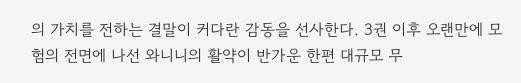의 가치를 전하는 결말이 커다란 감동을 선사한다. 3권 이후 오랜만에 모험의 전면에 나선 와니니의 활약이 반가운 한편 대규모 무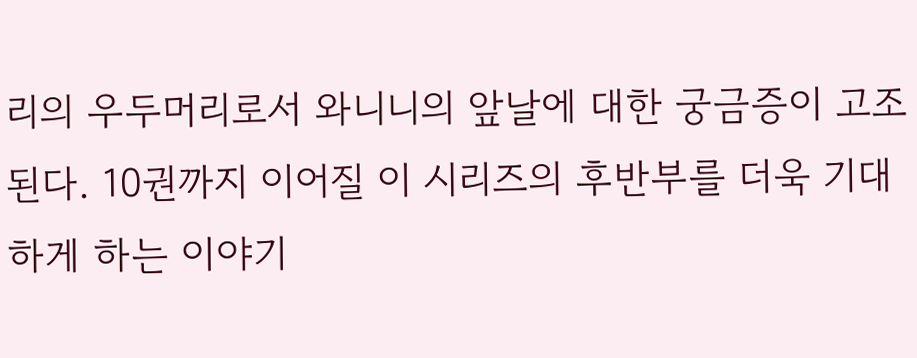리의 우두머리로서 와니니의 앞날에 대한 궁금증이 고조된다. 10권까지 이어질 이 시리즈의 후반부를 더욱 기대하게 하는 이야기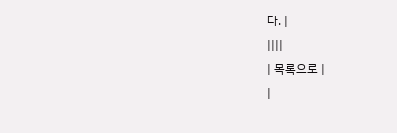다. |
||||
| 목록으로 |
|